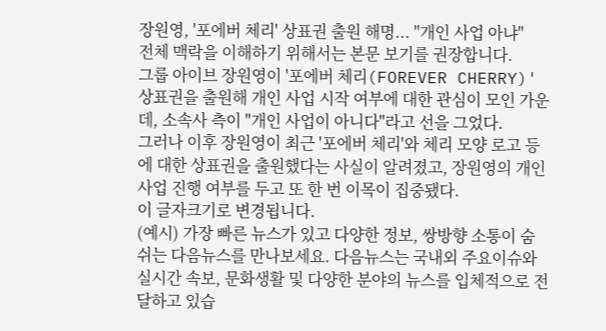장원영, '포에버 체리' 상표권 출원 해명... "개인 사업 아냐"
전체 맥락을 이해하기 위해서는 본문 보기를 권장합니다.
그룹 아이브 장원영이 '포에버 체리(FOREVER CHERRY)' 상표권을 출원해 개인 사업 시작 여부에 대한 관심이 모인 가운데, 소속사 측이 "개인 사업이 아니다"라고 선을 그었다.
그러나 이후 장원영이 최근 '포에버 체리'와 체리 모양 로고 등에 대한 상표권을 출원했다는 사실이 알려졌고, 장원영의 개인 사업 진행 여부를 두고 또 한 번 이목이 집중됐다.
이 글자크기로 변경됩니다.
(예시) 가장 빠른 뉴스가 있고 다양한 정보, 쌍방향 소통이 숨쉬는 다음뉴스를 만나보세요. 다음뉴스는 국내외 주요이슈와 실시간 속보, 문화생활 및 다양한 분야의 뉴스를 입체적으로 전달하고 있습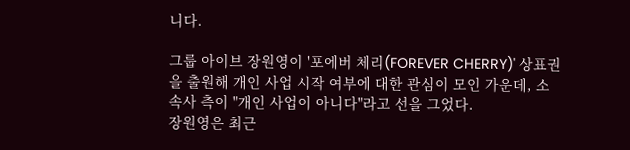니다.

그룹 아이브 장원영이 '포에버 체리(FOREVER CHERRY)' 상표권을 출원해 개인 사업 시작 여부에 대한 관심이 모인 가운데, 소속사 측이 "개인 사업이 아니다"라고 선을 그었다.
장원영은 최근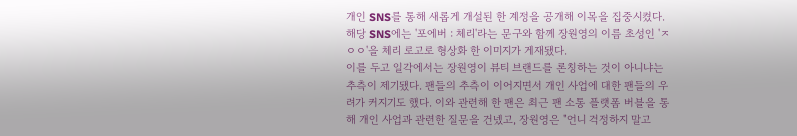개인 SNS를 통해 새롭게 개설된 한 계정을 공개해 이목을 집중시켰다. 해당 SNS에는 '포에버 : 체리'라는 문구와 함께 장원영의 이름 초성인 'ㅈㅇㅇ'을 체리 로고로 형상화 한 이미지가 게재됐다.
이를 두고 일각에서는 장원영이 뷰티 브랜드를 론칭하는 것이 아니냐는 추측이 제기됐다. 팬들의 추측이 이어지면서 개인 사업에 대한 팬들의 우려가 커지기도 했다. 이와 관련해 한 팬은 최근 팬 소통 플랫폼 버블을 통해 개인 사업과 관련한 질문을 건넸고, 장원영은 "언니 걱정하지 말고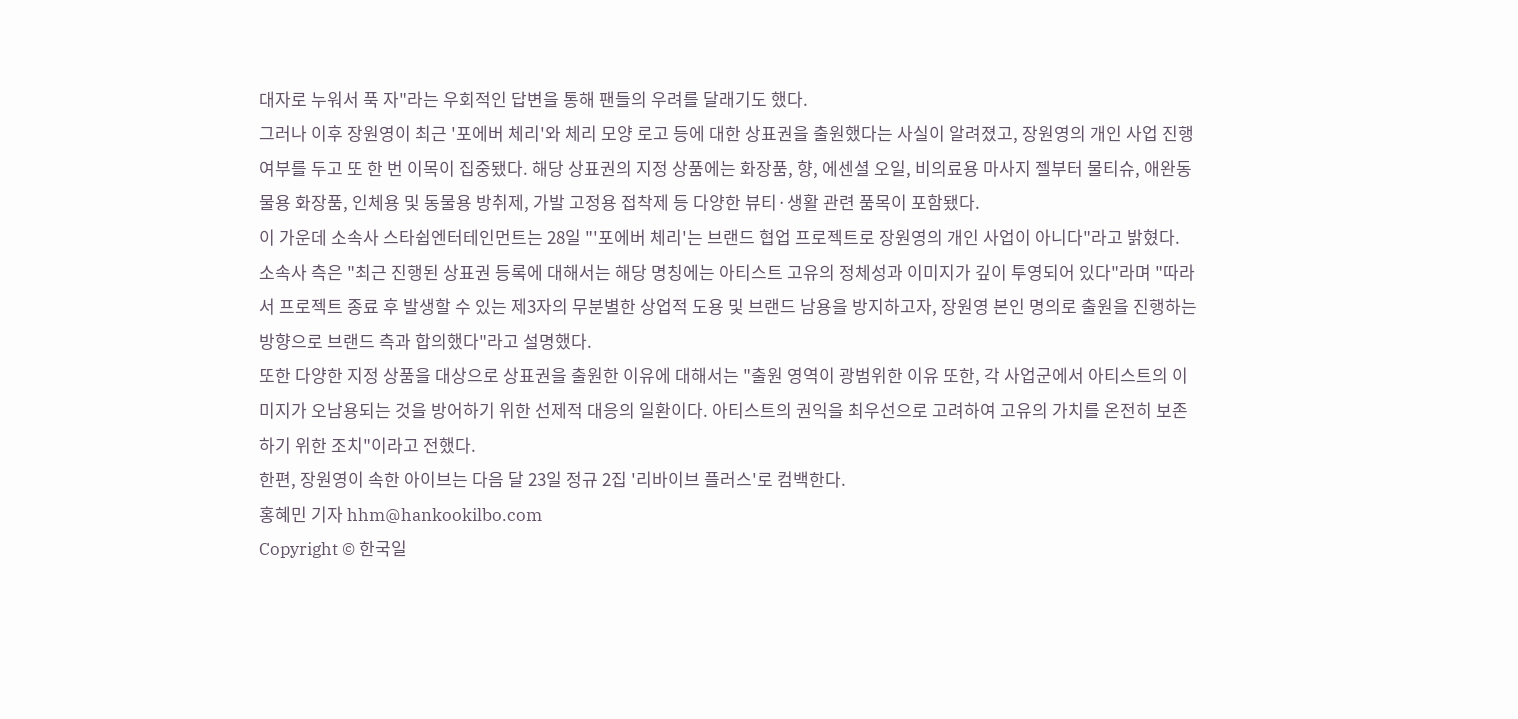대자로 누워서 푹 자"라는 우회적인 답변을 통해 팬들의 우려를 달래기도 했다.
그러나 이후 장원영이 최근 '포에버 체리'와 체리 모양 로고 등에 대한 상표권을 출원했다는 사실이 알려졌고, 장원영의 개인 사업 진행 여부를 두고 또 한 번 이목이 집중됐다. 해당 상표권의 지정 상품에는 화장품, 향, 에센셜 오일, 비의료용 마사지 젤부터 물티슈, 애완동물용 화장품, 인체용 및 동물용 방취제, 가발 고정용 접착제 등 다양한 뷰티·생활 관련 품목이 포함됐다.
이 가운데 소속사 스타쉽엔터테인먼트는 28일 "'포에버 체리'는 브랜드 협업 프로젝트로 장원영의 개인 사업이 아니다"라고 밝혔다.
소속사 측은 "최근 진행된 상표권 등록에 대해서는 해당 명칭에는 아티스트 고유의 정체성과 이미지가 깊이 투영되어 있다"라며 "따라서 프로젝트 종료 후 발생할 수 있는 제3자의 무분별한 상업적 도용 및 브랜드 남용을 방지하고자, 장원영 본인 명의로 출원을 진행하는 방향으로 브랜드 측과 합의했다"라고 설명했다.
또한 다양한 지정 상품을 대상으로 상표권을 출원한 이유에 대해서는 "출원 영역이 광범위한 이유 또한, 각 사업군에서 아티스트의 이미지가 오남용되는 것을 방어하기 위한 선제적 대응의 일환이다. 아티스트의 권익을 최우선으로 고려하여 고유의 가치를 온전히 보존하기 위한 조치"이라고 전했다.
한편, 장원영이 속한 아이브는 다음 달 23일 정규 2집 '리바이브 플러스'로 컴백한다.
홍혜민 기자 hhm@hankookilbo.com
Copyright © 한국일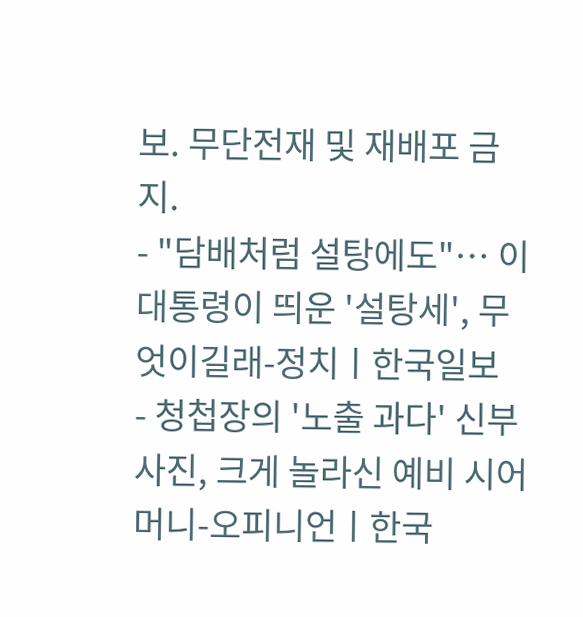보. 무단전재 및 재배포 금지.
- "담배처럼 설탕에도"… 이 대통령이 띄운 '설탕세', 무엇이길래-정치ㅣ한국일보
- 청첩장의 '노출 과다' 신부 사진, 크게 놀라신 예비 시어머니-오피니언ㅣ한국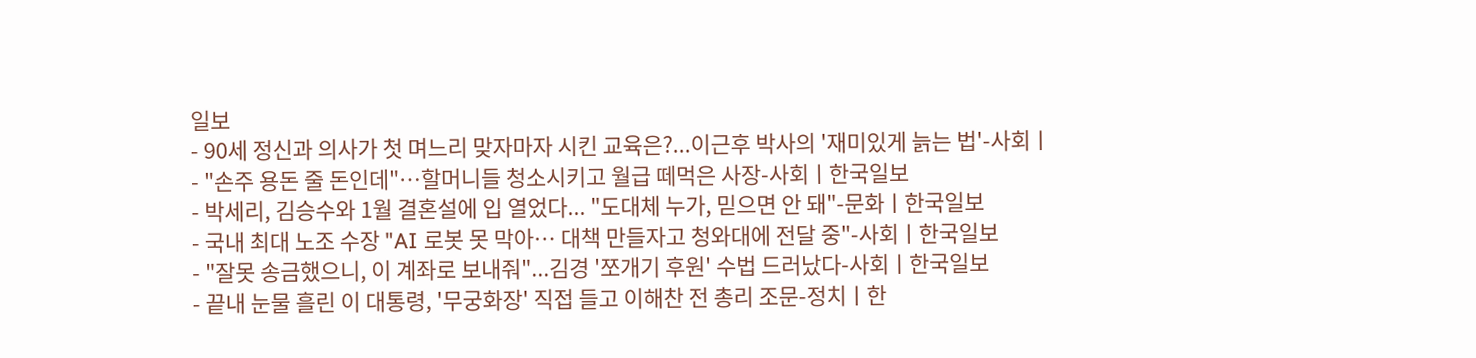일보
- 90세 정신과 의사가 첫 며느리 맞자마자 시킨 교육은?...이근후 박사의 '재미있게 늙는 법'-사회ㅣ
- "손주 용돈 줄 돈인데"…할머니들 청소시키고 월급 떼먹은 사장-사회ㅣ한국일보
- 박세리, 김승수와 1월 결혼설에 입 열었다... "도대체 누가, 믿으면 안 돼"-문화ㅣ한국일보
- 국내 최대 노조 수장 "AI 로봇 못 막아… 대책 만들자고 청와대에 전달 중"-사회ㅣ한국일보
- "잘못 송금했으니, 이 계좌로 보내줘"...김경 '쪼개기 후원' 수법 드러났다-사회ㅣ한국일보
- 끝내 눈물 흘린 이 대통령, '무궁화장' 직접 들고 이해찬 전 총리 조문-정치ㅣ한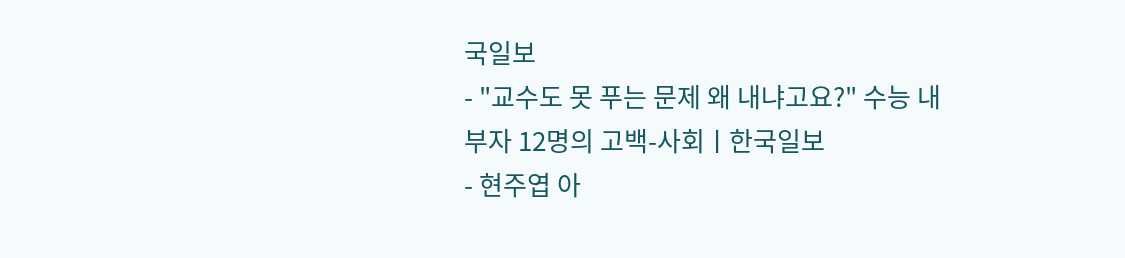국일보
- "교수도 못 푸는 문제 왜 내냐고요?" 수능 내부자 12명의 고백-사회ㅣ한국일보
- 현주엽 아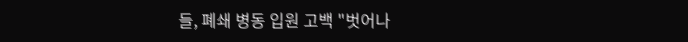들, 폐쇄 병동 입원 고백 "벗어나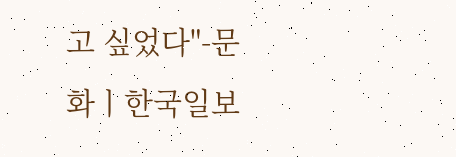고 싶었다"-문화ㅣ한국일보